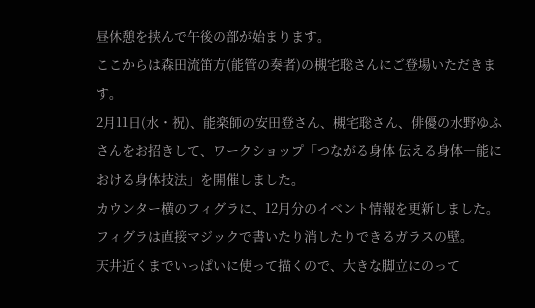昼休憩を挟んで午後の部が始まります。
ここからは森田流笛方(能管の奏者)の槻宅聡さんにご登場いただきます。
2月11日(水・祝)、能楽師の安田登さん、槻宅聡さん、俳優の水野ゆふさんをお招きして、ワークショップ「つながる身体 伝える身体―能における身体技法」を開催しました。
カウンター横のフィグラに、12月分のイベント情報を更新しました。
フィグラは直接マジックで書いたり消したりできるガラスの壁。
天井近くまでいっぱいに使って描くので、大きな脚立にのって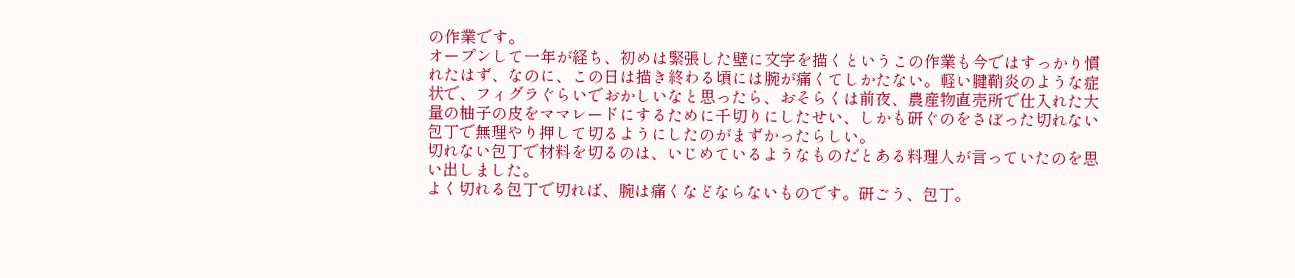の作業です。
オープンして一年が経ち、初めは緊張した壁に文字を描くというこの作業も今ではすっかり慣れたはず、なのに、この日は描き終わる頃には腕が痛くてしかたない。軽い腱鞘炎のような症状で、フィグラぐらいでおかしいなと思ったら、おそらくは前夜、農産物直売所で仕入れた大量の柚子の皮をママレードにするために千切りにしたせい、しかも研ぐのをさぼった切れない包丁で無理やり押して切るようにしたのがまずかったらしい。
切れない包丁で材料を切るのは、いじめているようなものだとある料理人が言っていたのを思い出しました。
よく切れる包丁で切れば、腕は痛くなどならないものです。研ごう、包丁。